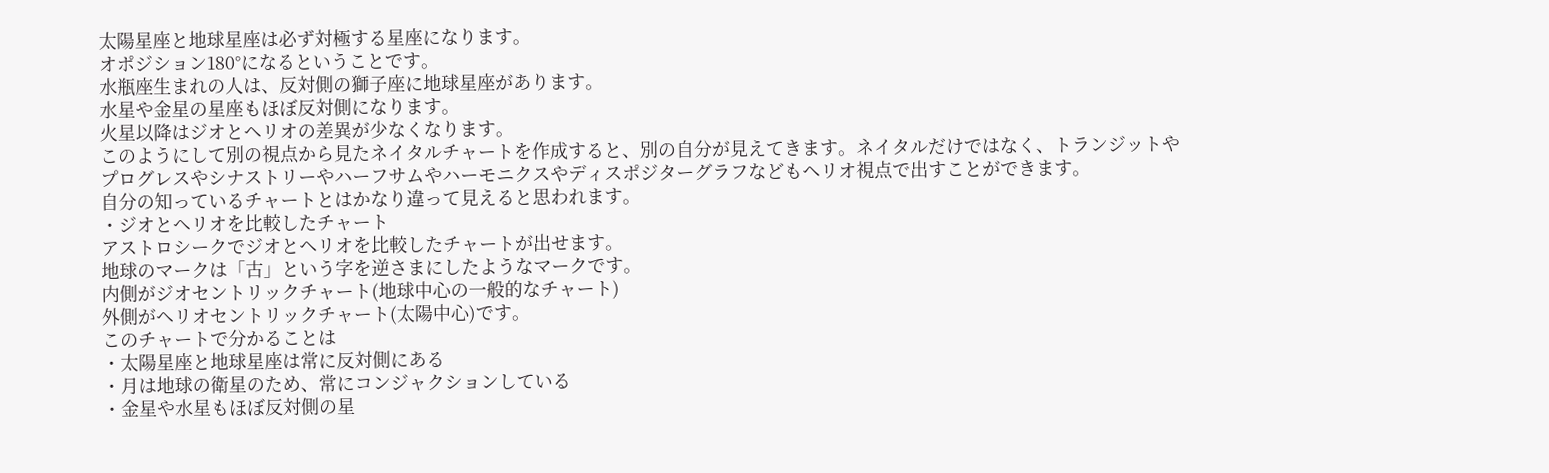太陽星座と地球星座は必ず対極する星座になります。
オポジション180°になるということです。
水瓶座生まれの人は、反対側の獅子座に地球星座があります。
水星や金星の星座もほぼ反対側になります。
火星以降はジオとヘリオの差異が少なくなります。
このようにして別の視点から見たネイタルチャートを作成すると、別の自分が見えてきます。ネイタルだけではなく、トランジットやプログレスやシナストリーやハーフサムやハーモニクスやディスポジターグラフなどもヘリオ視点で出すことができます。
自分の知っているチャートとはかなり違って見えると思われます。
・ジオとヘリオを比較したチャート
アストロシークでジオとヘリオを比較したチャートが出せます。
地球のマークは「古」という字を逆さまにしたようなマークです。
内側がジオセントリックチャート(地球中心の一般的なチャート)
外側がヘリオセントリックチャート(太陽中心)です。
このチャートで分かることは
・太陽星座と地球星座は常に反対側にある
・月は地球の衛星のため、常にコンジャクションしている
・金星や水星もほぼ反対側の星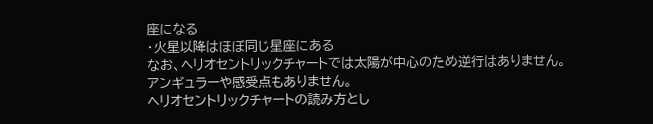座になる
・火星以降はほぼ同じ星座にある
なお、ヘリオセントリックチャートでは太陽が中心のため逆行はありません。
アンギュラーや感受点もありません。
ヘリオセントリックチャートの読み方とし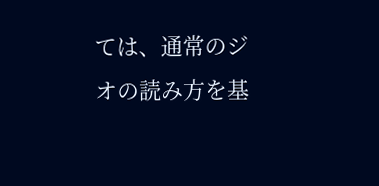ては、通常のジオの読み方を基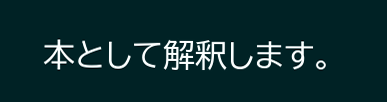本として解釈します。